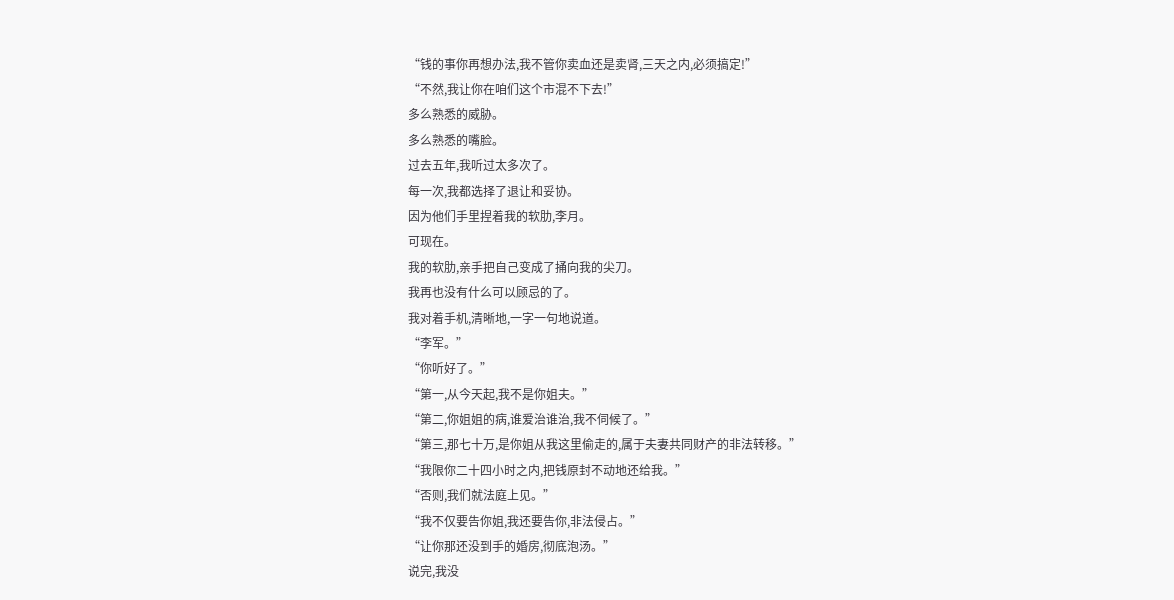“钱的事你再想办法,我不管你卖血还是卖肾,三天之内,必须搞定!”
“不然,我让你在咱们这个市混不下去!”
多么熟悉的威胁。
多么熟悉的嘴脸。
过去五年,我听过太多次了。
每一次,我都选择了退让和妥协。
因为他们手里捏着我的软肋,李月。
可现在。
我的软肋,亲手把自己变成了捅向我的尖刀。
我再也没有什么可以顾忌的了。
我对着手机,清晰地,一字一句地说道。
“李军。”
“你听好了。”
“第一,从今天起,我不是你姐夫。”
“第二,你姐姐的病,谁爱治谁治,我不伺候了。”
“第三,那七十万,是你姐从我这里偷走的,属于夫妻共同财产的非法转移。”
“我限你二十四小时之内,把钱原封不动地还给我。”
“否则,我们就法庭上见。”
“我不仅要告你姐,我还要告你,非法侵占。”
“让你那还没到手的婚房,彻底泡汤。”
说完,我没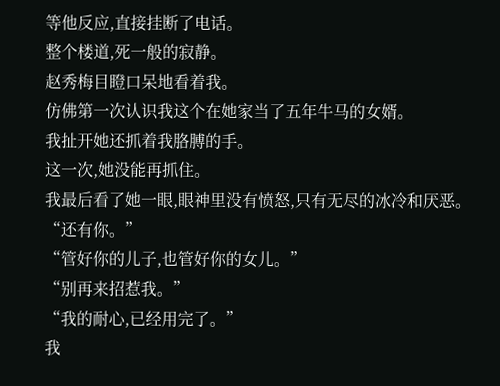等他反应,直接挂断了电话。
整个楼道,死一般的寂静。
赵秀梅目瞪口呆地看着我。
仿佛第一次认识我这个在她家当了五年牛马的女婿。
我扯开她还抓着我胳膊的手。
这一次,她没能再抓住。
我最后看了她一眼,眼神里没有愤怒,只有无尽的冰冷和厌恶。
“还有你。”
“管好你的儿子,也管好你的女儿。”
“别再来招惹我。”
“我的耐心,已经用完了。”
我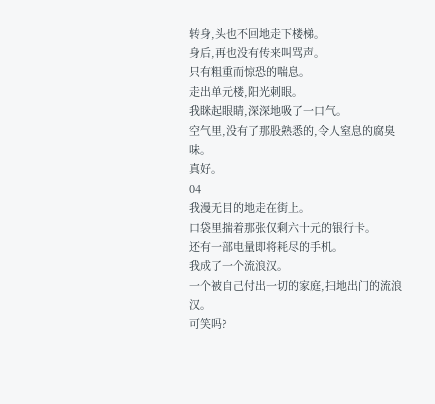转身,头也不回地走下楼梯。
身后,再也没有传来叫骂声。
只有粗重而惊恐的喘息。
走出单元楼,阳光刺眼。
我眯起眼睛,深深地吸了一口气。
空气里,没有了那股熟悉的,令人窒息的腐臭味。
真好。
04
我漫无目的地走在街上。
口袋里揣着那张仅剩六十元的银行卡。
还有一部电量即将耗尽的手机。
我成了一个流浪汉。
一个被自己付出一切的家庭,扫地出门的流浪汉。
可笑吗?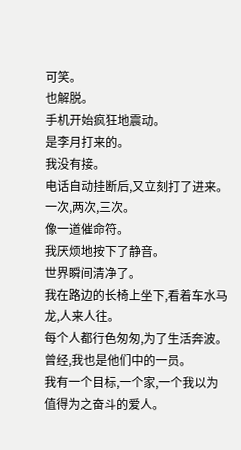可笑。
也解脱。
手机开始疯狂地震动。
是李月打来的。
我没有接。
电话自动挂断后,又立刻打了进来。
一次,两次,三次。
像一道催命符。
我厌烦地按下了静音。
世界瞬间清净了。
我在路边的长椅上坐下,看着车水马龙,人来人往。
每个人都行色匆匆,为了生活奔波。
曾经,我也是他们中的一员。
我有一个目标,一个家,一个我以为值得为之奋斗的爱人。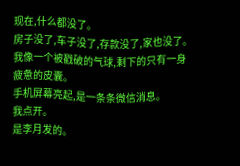现在,什么都没了。
房子没了,车子没了,存款没了,家也没了。
我像一个被戳破的气球,剩下的只有一身疲惫的皮囊。
手机屏幕亮起,是一条条微信消息。
我点开。
是李月发的。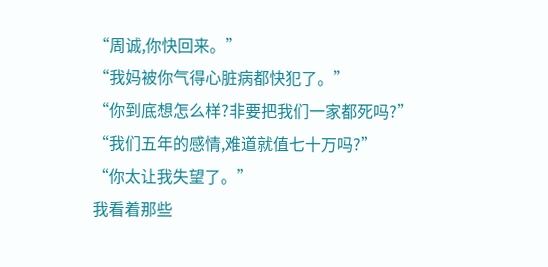“周诚,你快回来。”
“我妈被你气得心脏病都快犯了。”
“你到底想怎么样?非要把我们一家都死吗?”
“我们五年的感情,难道就值七十万吗?”
“你太让我失望了。”
我看着那些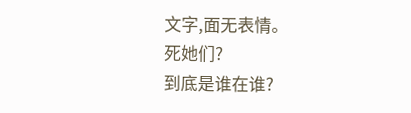文字,面无表情。
死她们?
到底是谁在谁?